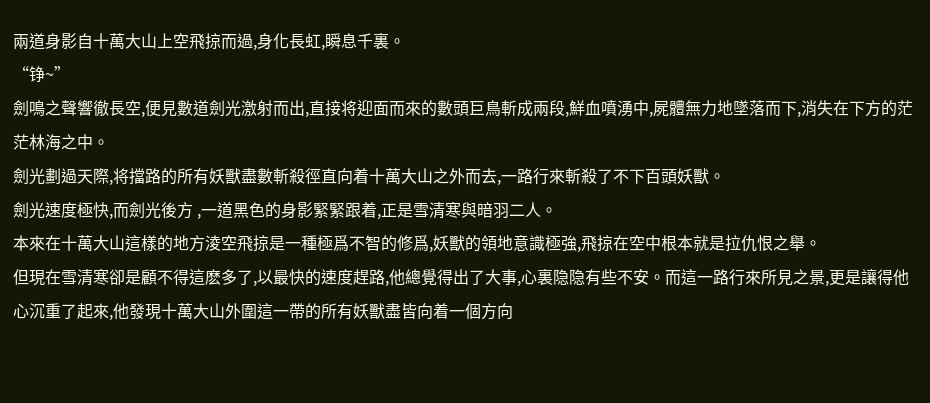兩道身影自十萬大山上空飛掠而過,身化長虹,瞬息千裏。
“铮~”
劍鳴之聲響徹長空,便見數道劍光激射而出,直接将迎面而來的數頭巨鳥斬成兩段,鮮血噴湧中,屍體無力地墜落而下,消失在下方的茫茫林海之中。
劍光劃過天際,将擋路的所有妖獸盡數斬殺徑直向着十萬大山之外而去,一路行來斬殺了不下百頭妖獸。
劍光速度極快,而劍光後方 ,一道黑色的身影緊緊跟着,正是雪清寒與暗羽二人。
本來在十萬大山這樣的地方淩空飛掠是一種極爲不智的修爲,妖獸的領地意識極強,飛掠在空中根本就是拉仇恨之舉。
但現在雪清寒卻是顧不得這麽多了,以最快的速度趕路,他總覺得出了大事,心裏隐隐有些不安。而這一路行來所見之景,更是讓得他心沉重了起來,他發現十萬大山外圍這一帶的所有妖獸盡皆向着一個方向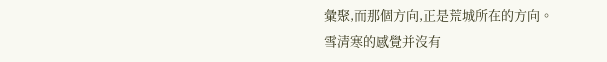彙聚,而那個方向,正是荒城所在的方向。
雪清寒的感覺并沒有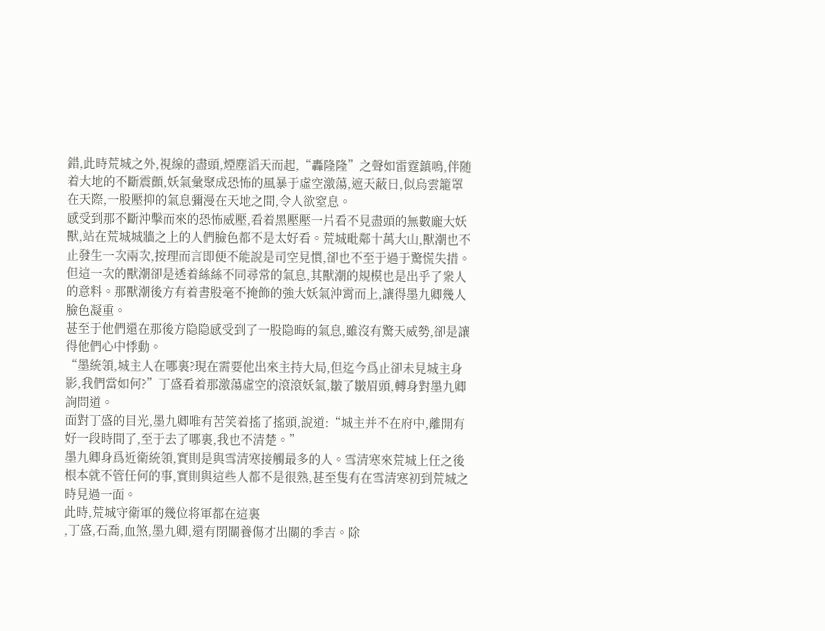錯,此時荒城之外,視線的盡頭,煙塵滔天而起,“轟隆隆”之聲如雷霆鎮鳴,伴随着大地的不斷震顫,妖氣彙聚成恐怖的風暴于虛空激蕩,遮天蔽日,似烏雲籠罩在天際,一股壓抑的氣息彌漫在天地之間,令人欲窒息。
感受到那不斷沖擊而來的恐怖威壓,看着黑壓壓一片看不見盡頭的無數龐大妖獸,站在荒城城牆之上的人們臉色都不是太好看。荒城毗鄰十萬大山,獸潮也不止發生一次兩次,按理而言即便不能說是司空見慣,卻也不至于過于驚慌失措。
但這一次的獸潮卻是透着絲絲不同尋常的氣息,其獸潮的規模也是出乎了衆人的意料。那獸潮後方有着書股毫不掩飾的強大妖氣沖霄而上,讓得墨九卿幾人臉色凝重。
甚至于他們還在那後方隐隐感受到了一股隐晦的氣息,雖沒有驚天威勢,卻是讓得他們心中悸動。
“墨統領,城主人在哪裏?現在需要他出來主持大局,但迄今爲止卻未見城主身影,我們當如何?”丁盛看着那激蕩虛空的滾滾妖氣,皺了皺眉頭,轉身對墨九卿詢問道。
面對丁盛的目光,墨九卿唯有苦笑着搖了搖頭,說道:“城主并不在府中,離開有好一段時間了,至于去了哪裏,我也不清楚。”
墨九卿身爲近衛統領,實則是與雪清寒接觸最多的人。雪清寒來荒城上任之後根本就不管任何的事,實則與這些人都不是很熟,甚至隻有在雪清寒初到荒城之時見過一面。
此時,荒城守衛軍的幾位将軍都在這裏
,丁盛,石喬,血煞,墨九卿,還有閉關養傷才出關的季吉。除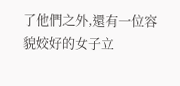了他們之外,還有一位容貌姣好的女子立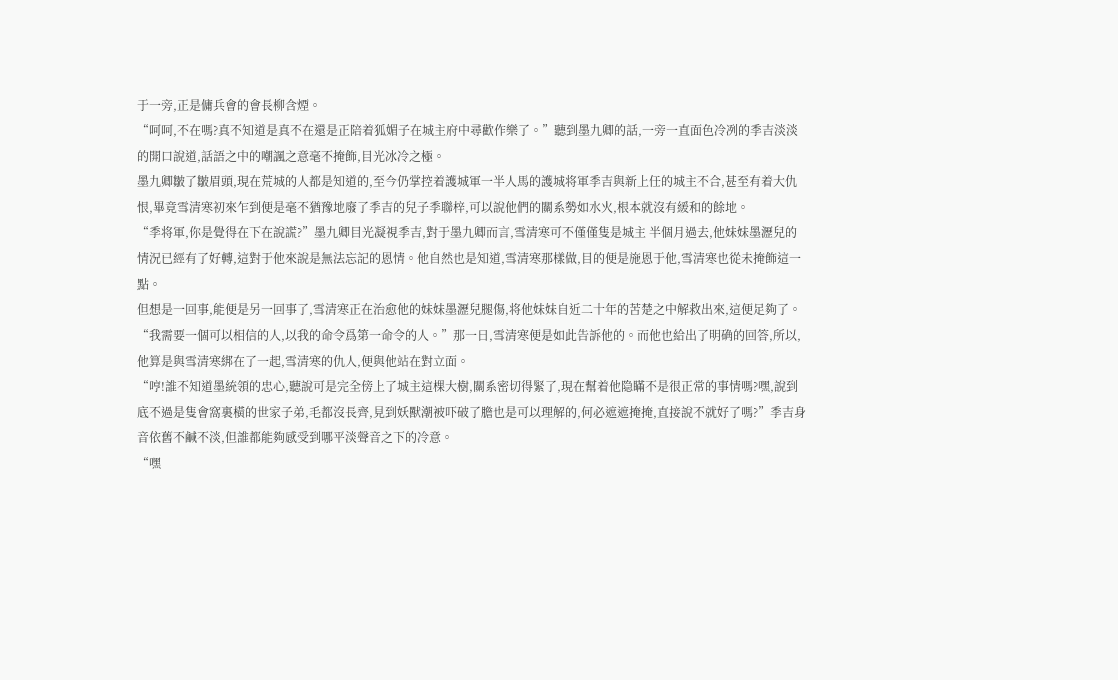于一旁,正是傭兵會的會長柳含煙。
“呵呵,不在嗎?真不知道是真不在還是正陪着狐媚子在城主府中尋歡作樂了。”聽到墨九卿的話,一旁一直面色冷冽的季吉淡淡的開口說道,話語之中的嘲諷之意毫不掩飾,目光冰冷之極。
墨九卿皺了皺眉頭,現在荒城的人都是知道的,至今仍掌控着護城軍一半人馬的護城将軍季吉與新上任的城主不合,甚至有着大仇恨,畢竟雪清寒初來乍到便是毫不猶豫地廢了季吉的兒子季聯梓,可以說他們的關系勢如水火,根本就沒有緩和的餘地。
“季将軍,你是覺得在下在說謊?”墨九卿目光凝視季吉,對于墨九卿而言,雪清寒可不僅僅隻是城主 半個月過去,他妹妹墨瀝兒的情況已經有了好轉,這對于他來說是無法忘記的恩情。他自然也是知道,雪清寒那樣做,目的便是施恩于他,雪清寒也從未掩飾這一點。
但想是一回事,能便是另一回事了,雪清寒正在治愈他的妹妹墨瀝兒腿傷,将他妹妹自近二十年的苦楚之中解救出來,這便足夠了。
“我需要一個可以相信的人,以我的命令爲第一命令的人。”那一日,雪清寒便是如此告訴他的。而他也給出了明确的回答,所以,他算是與雪清寒綁在了一起,雪清寒的仇人,便與他站在對立面。
“哼!誰不知道墨統領的忠心,聽說可是完全傍上了城主這棵大樹,關系密切得緊了,現在幫着他隐瞞不是很正常的事情嗎?嘿,說到底不過是隻會窩裏橫的世家子弟,毛都沒長齊,見到妖獸潮被吓破了膽也是可以理解的,何必遮遮掩掩,直接說不就好了嗎?”季吉身音依舊不鹹不淡,但誰都能夠感受到哪平淡聲音之下的冷意。
“嘿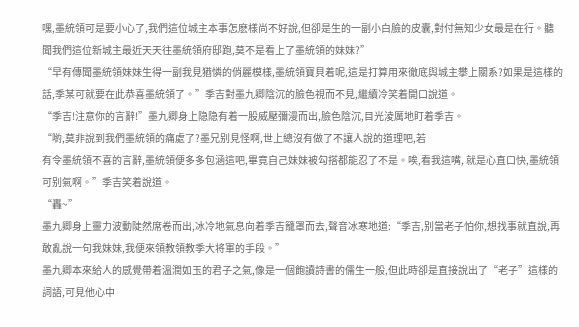嘿,墨統領可是要小心了,我們這位城主本事怎麽樣尚不好說,但卻是生的一副小白臉的皮囊,對付無知少女最是在行。聽聞我們這位新城主最近天天往墨統領府邸跑,莫不是看上了墨統領的妹妹?”
“早有傳聞墨統領妹妹生得一副我見猶憐的俏麗模樣,墨統領寶貝着呢,這是打算用來徹底與城主攀上關系?如果是這樣的話,季某可就要在此恭喜墨統領了。”季吉對墨九卿陰沉的臉色視而不見,繼續冷笑着開口說道。
“季吉!注意你的言辭!”墨九卿身上隐隐有着一股威壓彌漫而出,臉色陰沉,目光淩厲地盯着季吉。
“喲,莫非說到我們墨統領的痛處了?墨兄别見怪啊,世上總沒有做了不讓人說的道理吧,若
有令墨統領不喜的言辭,墨統領便多多包涵這吧,畢竟自己妹妹被勾搭都能忍了不是。唉,看我這嘴, 就是心直口快,墨統領可别氣啊。”季吉笑着說道。
“轟~”
墨九卿身上靈力波動陡然席卷而出,冰冷地氣息向着季吉籠罩而去,聲音冰寒地道:“季吉,别當老子怕你,想找事就直說,再敢亂說一句我妹妹,我便來領教領教季大将軍的手段。”
墨九卿本來給人的感覺帶着溫潤如玉的君子之氣,像是一個飽讀詩書的儒生一般,但此時卻是直接說出了“老子”這樣的詞語,可見他心中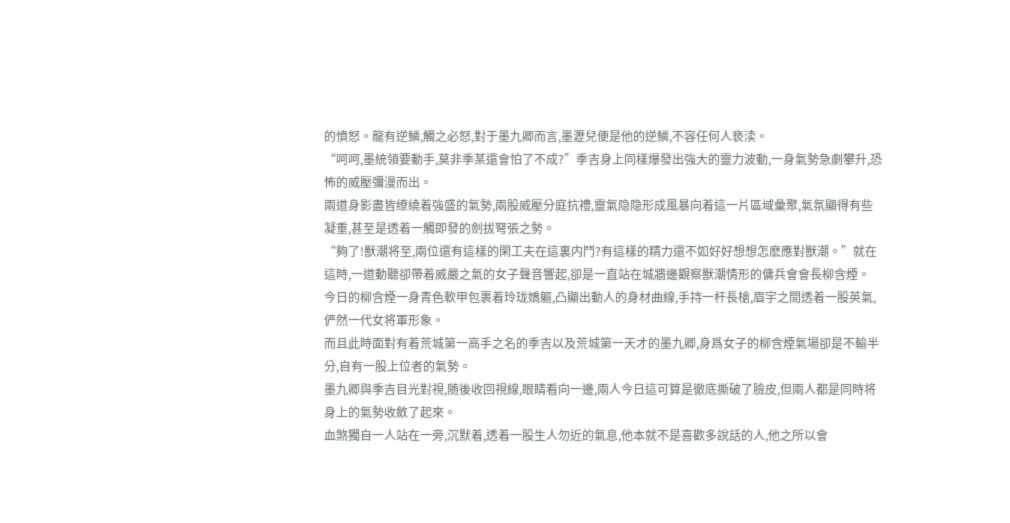的憤怒。龍有逆鱗,觸之必怒,對于墨九卿而言,墨瀝兒便是他的逆鱗,不容任何人亵渎。
“呵呵,墨統領要動手,莫非季某還會怕了不成?”季吉身上同樣爆發出強大的靈力波動,一身氣勢急劇攀升,恐怖的威壓彌漫而出。
兩道身影盡皆缭繞着強盛的氣勢,兩股威壓分庭抗禮,靈氣隐隐形成風暴向着這一片區域彙聚,氣氛顯得有些凝重,甚至是透着一觸即發的劍拔弩張之勢。
“夠了!獸潮将至,兩位還有這樣的閑工夫在這裏内鬥?有這樣的精力還不如好好想想怎麽應對獸潮。”就在這時,一道動聽卻帶着威嚴之氣的女子聲音響起,卻是一直站在城牆邊觀察獸潮情形的傭兵會會長柳含煙。
今日的柳含煙一身青色軟甲包裹着玲珑嬌軀,凸顯出動人的身材曲線,手持一杆長槍,眉宇之間透着一股英氣,俨然一代女将軍形象。
而且此時面對有着荒城第一高手之名的季吉以及荒城第一天才的墨九卿,身爲女子的柳含煙氣場卻是不輸半分,自有一股上位者的氣勢。
墨九卿與季吉目光對視,随後收回視線,眼睛看向一邊,兩人今日這可算是徹底撕破了臉皮,但兩人都是同時将身上的氣勢收斂了起來。
血煞獨自一人站在一旁,沉默着,透着一股生人勿近的氣息,他本就不是喜歡多說話的人,他之所以會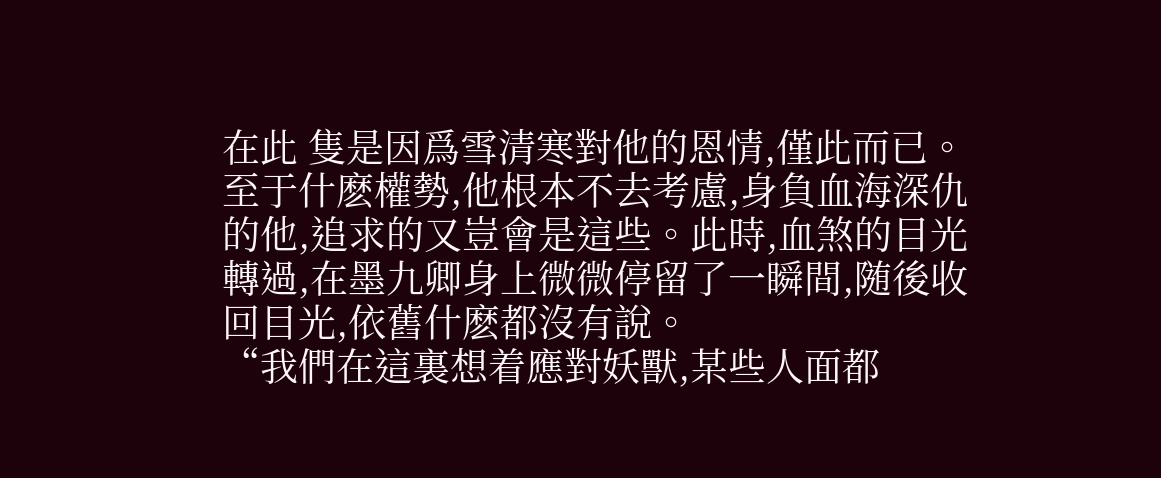在此 隻是因爲雪清寒對他的恩情,僅此而已。至于什麽權勢,他根本不去考慮,身負血海深仇的他,追求的又豈會是這些。此時,血煞的目光轉過,在墨九卿身上微微停留了一瞬間,随後收回目光,依舊什麽都沒有說。
“我們在這裏想着應對妖獸,某些人面都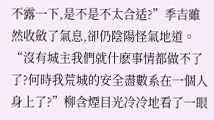不露一下,是不是不太合适?”季吉雖然收斂了氣息,卻仍陰陽怪氣地道。
“沒有城主我們就什麽事情都做不了了?何時我荒城的安全盡數系在一個人身上了?”柳含煙目光冷冷地看了一眼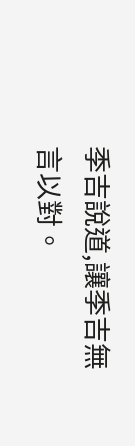季吉說道,讓季吉無言以對。